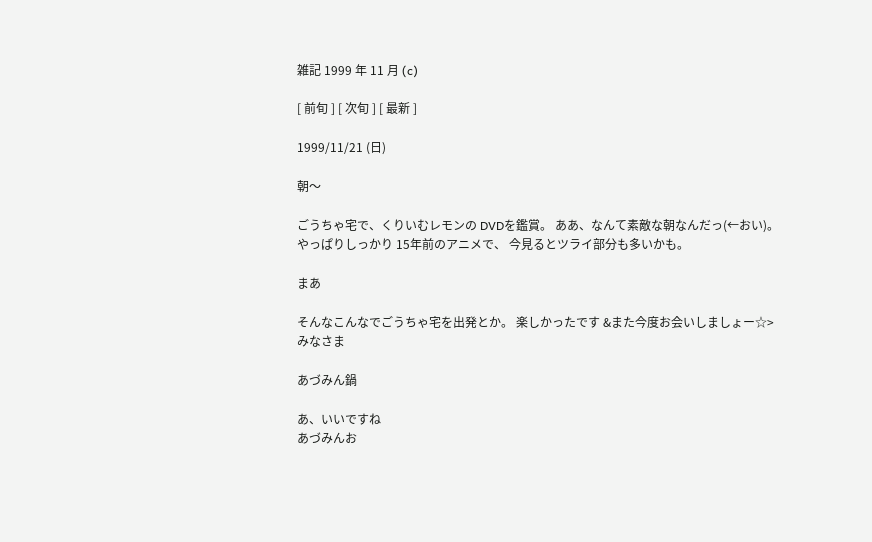雑記 1999 年 11 月 (c)

[ 前旬 ] [ 次旬 ] [ 最新 ]

1999/11/21 (日)

朝〜

ごうちゃ宅で、くりいむレモンの DVDを鑑賞。 ああ、なんて素敵な朝なんだっ(←おい)。
やっぱりしっかり 15年前のアニメで、 今見るとツライ部分も多いかも。

まあ

そんなこんなでごうちゃ宅を出発とか。 楽しかったです &また今度お会いしましょー☆>みなさま

あづみん鍋

あ、いいですね
あづみんお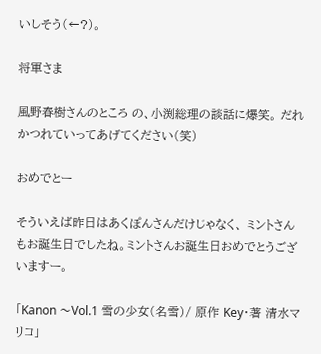いしそう(←?)。

将軍さま

風野春樹さんのところ の、小渕総理の談話に爆笑。 だれかつれていってあげてください(笑)

おめでとー

そういえば昨日はあくぽんさんだけじゃなく、 ミントさん もお誕生日でしたね。ミントさんお誕生日おめでとうございますー。

「Kanon 〜Vol.1 雪の少女(名雪)/ 原作 Key・著 清水マリコ」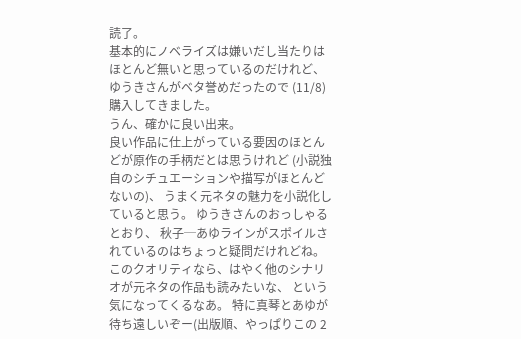読了。
基本的にノベライズは嫌いだし当たりはほとんど無いと思っているのだけれど、 ゆうきさんがベタ誉めだったので (11/8) 購入してきました。
うん、確かに良い出来。
良い作品に仕上がっている要因のほとんどが原作の手柄だとは思うけれど (小説独自のシチュエーションや描写がほとんどないの)、 うまく元ネタの魅力を小説化していると思う。 ゆうきさんのおっしゃるとおり、 秋子─あゆラインがスポイルされているのはちょっと疑問だけれどね。
このクオリティなら、はやく他のシナリオが元ネタの作品も読みたいな、 という気になってくるなあ。 特に真琴とあゆが待ち遠しいぞー(出版順、やっぱりこの 2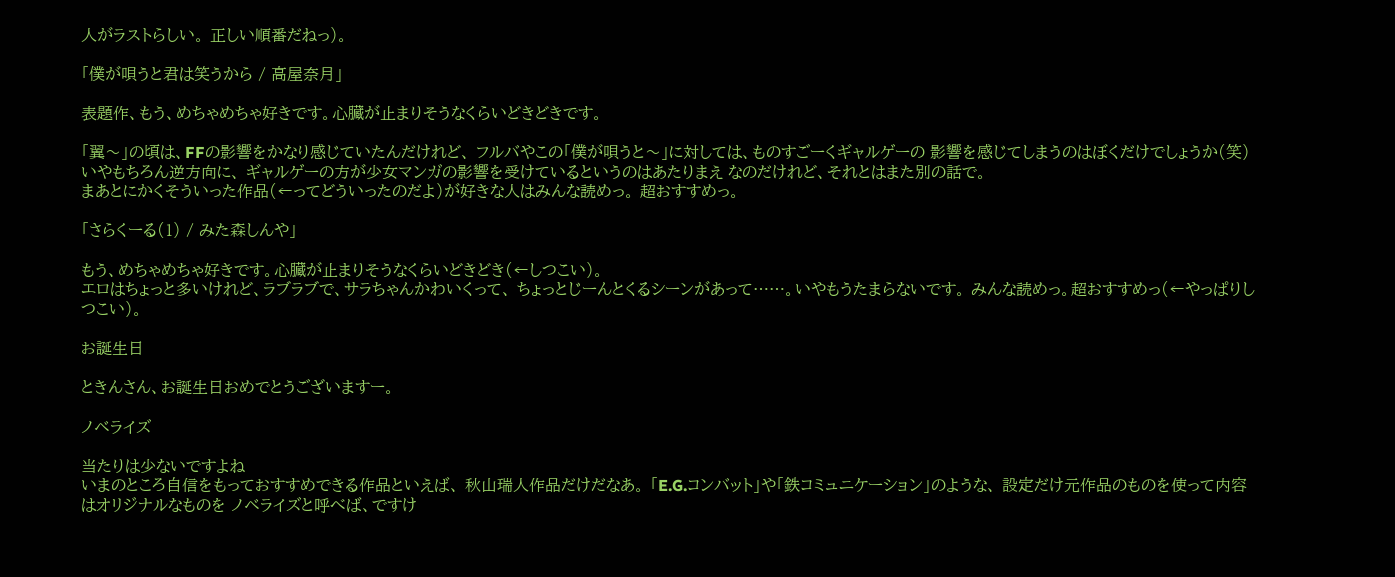人がラストらしい。 正しい順番だねっ)。

「僕が唄うと君は笑うから / 高屋奈月」

表題作、もう、めちゃめちゃ好きです。心臓が止まりそうなくらいどきどきです。

「翼〜」の頃は、FFの影響をかなり感じていたんだけれど、 フルバやこの「僕が唄うと〜」に対しては、ものすごーくギャルゲーの 影響を感じてしまうのはぼくだけでしょうか(笑)
いやもちろん逆方向に、 ギャルゲーの方が少女マンガの影響を受けているというのはあたりまえ なのだけれど、それとはまた別の話で。
まあとにかくそういった作品(←ってどういったのだよ)が好きな人はみんな読めっ。 超おすすめっ。

「さらくーる(1) / みた森しんや」

もう、めちゃめちゃ好きです。心臓が止まりそうなくらいどきどき(←しつこい)。
エロはちょっと多いけれど、ラブラブで、サラちゃんかわいくって、 ちょっとじーんとくるシーンがあって……。いやもうたまらないです。 みんな読めっ。超おすすめっ(←やっぱりしつこい)。

お誕生日

ときんさん、お誕生日おめでとうございますー。

ノベライズ

当たりは少ないですよね
いまのところ自信をもっておすすめできる作品といえば、 秋山瑞人作品だけだなあ。 「E.G.コンバット」や「鉄コミュニケーション」のような、 設定だけ元作品のものを使って内容はオリジナルなものを ノベライズと呼べば、ですけ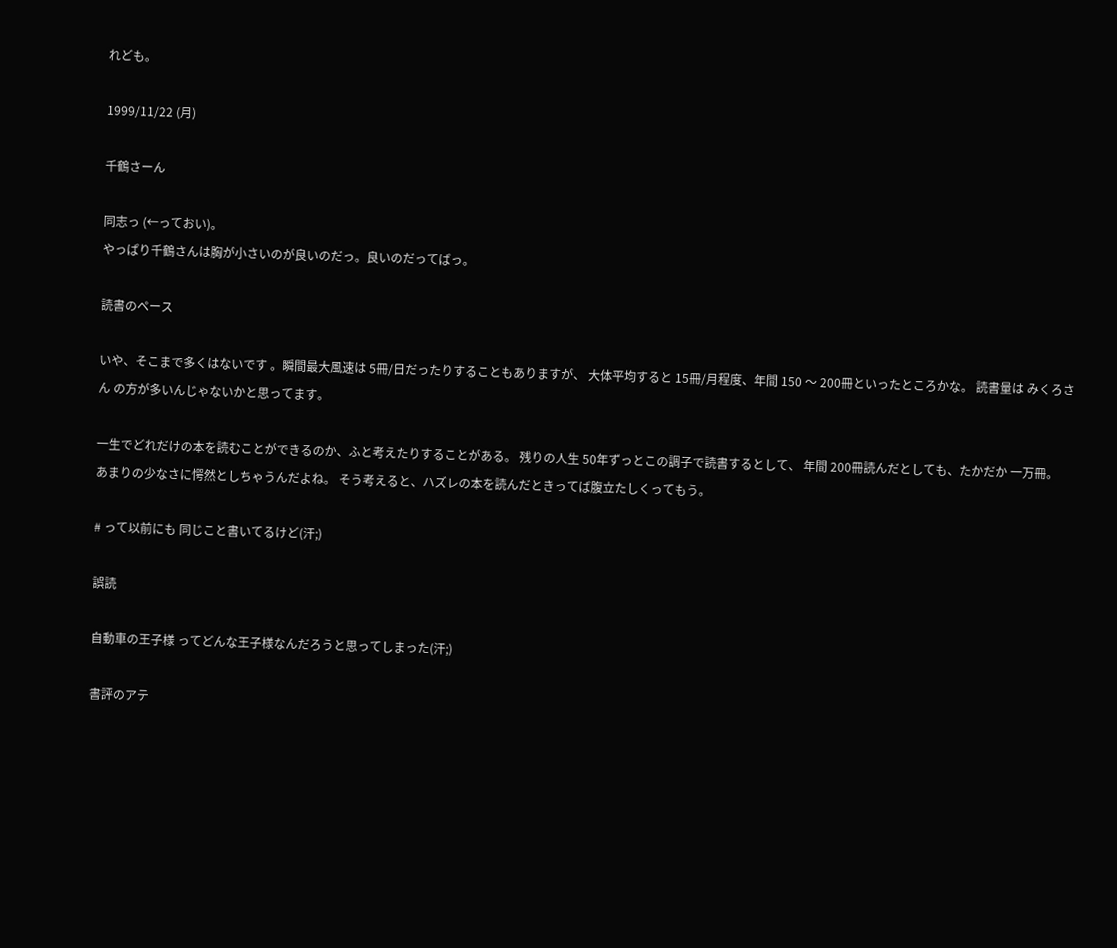れども。

1999/11/22 (月)

千鶴さーん

同志っ (←っておい)。
やっぱり千鶴さんは胸が小さいのが良いのだっ。良いのだってばっ。

読書のペース

いや、そこまで多くはないです 。瞬間最大風速は 5冊/日だったりすることもありますが、 大体平均すると 15冊/月程度、年間 150 〜 200冊といったところかな。 読書量は みくろさん の方が多いんじゃないかと思ってます。

一生でどれだけの本を読むことができるのか、ふと考えたりすることがある。 残りの人生 50年ずっとこの調子で読書するとして、 年間 200冊読んだとしても、たかだか 一万冊。 あまりの少なさに愕然としちゃうんだよね。 そう考えると、ハズレの本を読んだときってば腹立たしくってもう。

# って以前にも 同じこと書いてるけど(汗;)

誤読

自動車の王子様 ってどんな王子様なんだろうと思ってしまった(汗;)

書評のアテ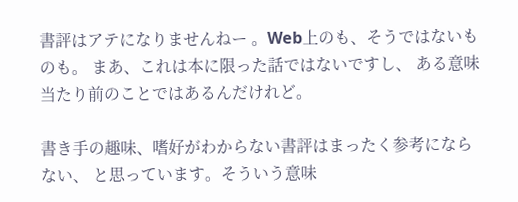書評はアテになりませんねー 。Web上のも、そうではないものも。 まあ、これは本に限った話ではないですし、 ある意味当たり前のことではあるんだけれど。

書き手の趣味、嗜好がわからない書評はまったく参考にならない、 と思っています。そういう意味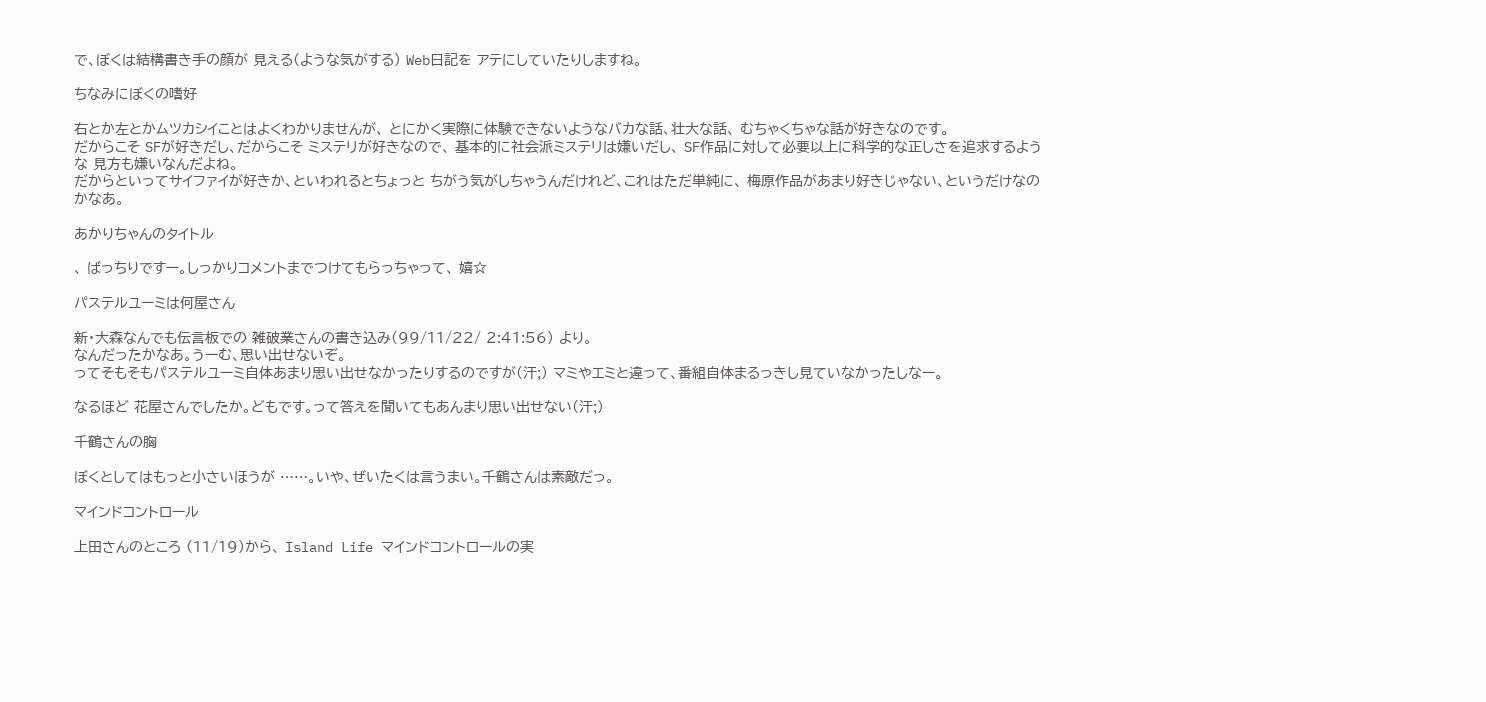で、ぼくは結構書き手の顔が 見える(ような気がする) Web日記を アテにしていたりしますね。

ちなみにぼくの嗜好

右とか左とかムツカシイことはよくわかりませんが、 とにかく実際に体験できないようなバカな話、壮大な話、 むちゃくちゃな話が好きなのです。
だからこそ SFが好きだし、だからこそ ミステリが好きなので、 基本的に社会派ミステリは嫌いだし、 SF作品に対して必要以上に科学的な正しさを追求するような 見方も嫌いなんだよね。
だからといってサイファイが好きか、といわれるとちょっと ちがう気がしちゃうんだけれど、これはただ単純に、 梅原作品があまり好きじゃない、というだけなのかなあ。

あかりちゃんのタイトル

、 ばっちりですー。しっかりコメントまでつけてもらっちゃって、 嬉☆

パステルユーミは何屋さん

新・大森なんでも伝言板での 雑破業さんの書き込み(99/11/22/ 2:41:56) より。
なんだったかなあ。うーむ、思い出せないぞ。
ってそもそもパステルユーミ自体あまり思い出せなかったりするのですが(汗;) マミやエミと違って、番組自体まるっきし見ていなかったしなー。

なるほど 花屋さんでしたか。どもです。って答えを聞いてもあんまり思い出せない(汗;)

千鶴さんの胸

ぼくとしてはもっと小さいほうが ……。いや、ぜいたくは言うまい。千鶴さんは素敵だっ。

マインドコントロール

上田さんのところ (11/19)から、 Island Life マインドコントロールの実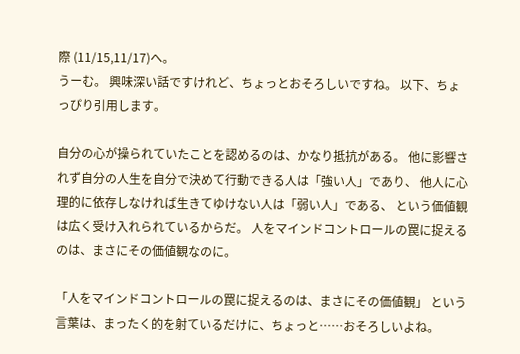際 (11/15,11/17)へ。
うーむ。 興味深い話ですけれど、ちょっとおそろしいですね。 以下、ちょっぴり引用します。

自分の心が操られていたことを認めるのは、かなり抵抗がある。 他に影響されず自分の人生を自分で決めて行動できる人は「強い人」であり、 他人に心理的に依存しなければ生きてゆけない人は「弱い人」である、 という価値観は広く受け入れられているからだ。 人をマインドコントロールの罠に捉えるのは、まさにその価値観なのに。

「人をマインドコントロールの罠に捉えるのは、まさにその価値観」 という言葉は、まったく的を射ているだけに、ちょっと……おそろしいよね。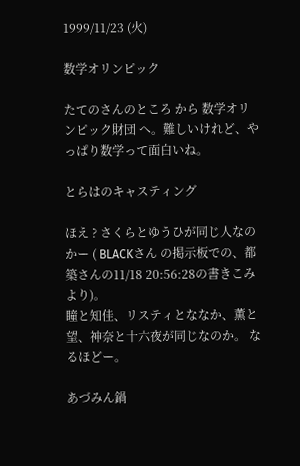1999/11/23 (火)

数学オリンピック

たてのさんのところ から 数学オリンピック財団 へ。難しいけれど、やっぱり数学って面白いね。

とらはのキャスティング

ほえ ? さくらとゆうひが同じ人なのかー ( BLACKさん の掲示板での、都築さんの11/18 20:56:28の書きこみより)。
瞳と知佳、リスティとななか、薫と望、神奈と十六夜が同じなのか。 なるほどー。

あづみん鍋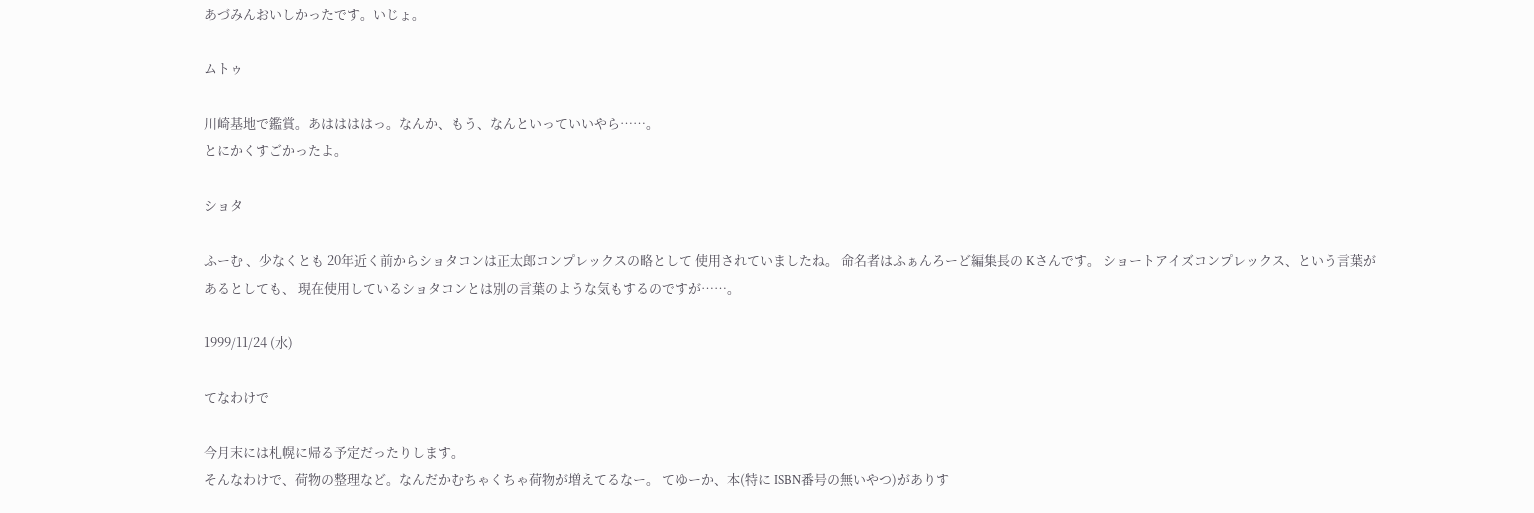あづみんおいしかったです。いじょ。

ムトゥ

川崎基地で鑑賞。あははははっ。なんか、もう、なんといっていいやら……。
とにかくすごかったよ。

ショタ

ふーむ 、少なくとも 20年近く前からショタコンは正太郎コンプレックスの略として 使用されていましたね。 命名者はふぁんろーど編集長の Kさんです。 ショートアイズコンプレックス、という言葉があるとしても、 現在使用しているショタコンとは別の言葉のような気もするのですが……。

1999/11/24 (水)

てなわけで

今月末には札幌に帰る予定だったりします。
そんなわけで、荷物の整理など。なんだかむちゃくちゃ荷物が増えてるなー。 てゆーか、本(特に ISBN番号の無いやつ)がありす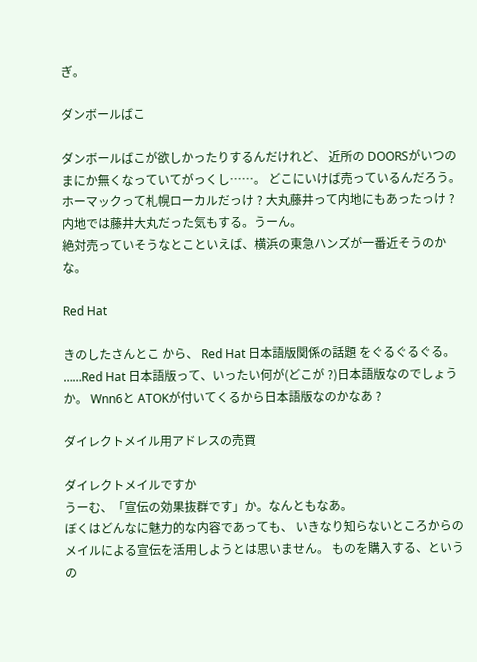ぎ。

ダンボールばこ

ダンボールばこが欲しかったりするんだけれど、 近所の DOORSがいつのまにか無くなっていてがっくし……。 どこにいけば売っているんだろう。ホーマックって札幌ローカルだっけ ? 大丸藤井って内地にもあったっけ ? 内地では藤井大丸だった気もする。うーん。
絶対売っていそうなとこといえば、横浜の東急ハンズが一番近そうのかな。

Red Hat

きのしたさんとこ から、 Red Hat 日本語版関係の話題 をぐるぐるぐる。
……Red Hat 日本語版って、いったい何が(どこが ?)日本語版なのでしょうか。 Wnn6と ATOKが付いてくるから日本語版なのかなあ ?

ダイレクトメイル用アドレスの売買

ダイレクトメイルですか
うーむ、「宣伝の効果抜群です」か。なんともなあ。
ぼくはどんなに魅力的な内容であっても、 いきなり知らないところからのメイルによる宣伝を活用しようとは思いません。 ものを購入する、というの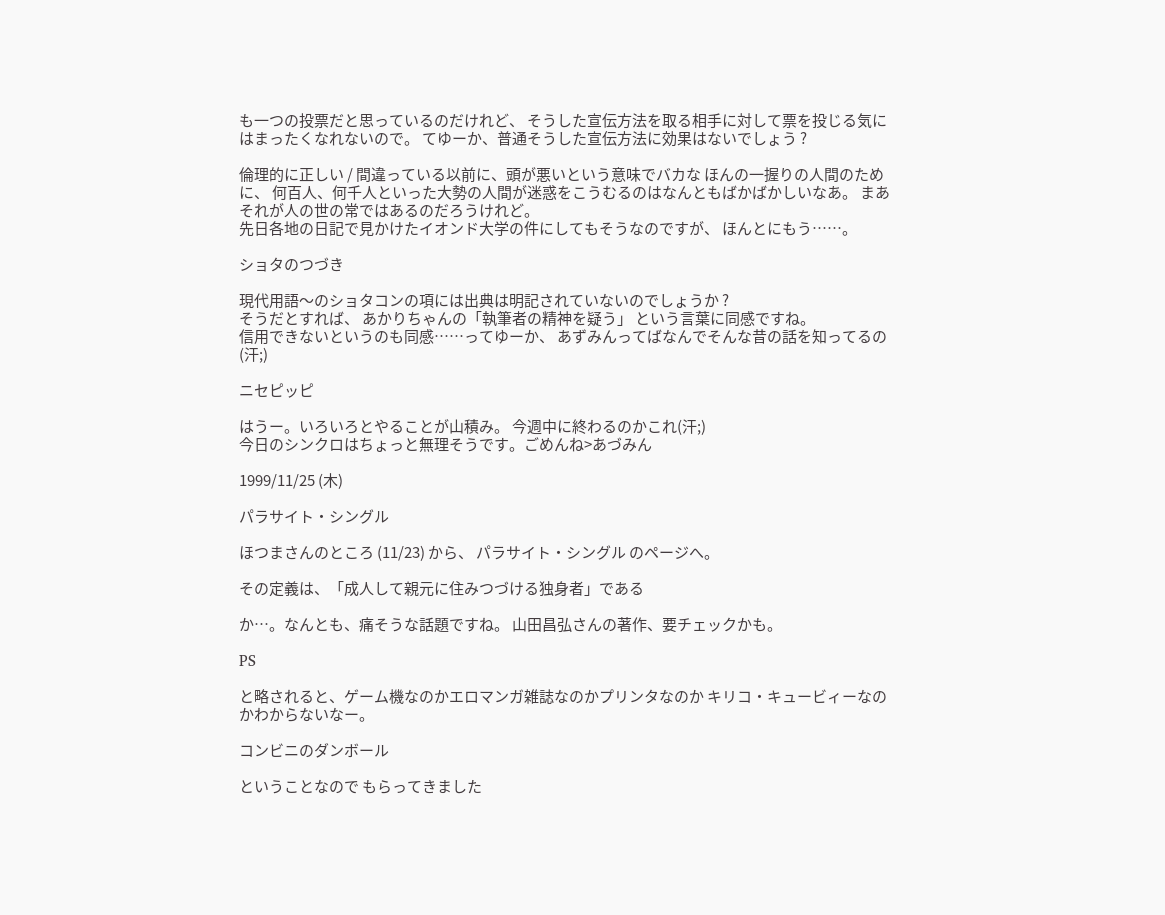も一つの投票だと思っているのだけれど、 そうした宣伝方法を取る相手に対して票を投じる気にはまったくなれないので。 てゆーか、普通そうした宣伝方法に効果はないでしょう ?

倫理的に正しい / 間違っている以前に、頭が悪いという意味でバカな ほんの一握りの人間のために、 何百人、何千人といった大勢の人間が迷惑をこうむるのはなんともばかばかしいなあ。 まあそれが人の世の常ではあるのだろうけれど。
先日各地の日記で見かけたイオンド大学の件にしてもそうなのですが、 ほんとにもう……。

ショタのつづき

現代用語〜のショタコンの項には出典は明記されていないのでしょうか ?
そうだとすれば、 あかりちゃんの「執筆者の精神を疑う」 という言葉に同感ですね。
信用できないというのも同感……ってゆーか、 あずみんってばなんでそんな昔の話を知ってるの(汗;)

ニセピッピ

はうー。いろいろとやることが山積み。 今週中に終わるのかこれ(汗;)
今日のシンクロはちょっと無理そうです。ごめんね>あづみん

1999/11/25 (木)

パラサイト・シングル

ほつまさんのところ (11/23) から、 パラサイト・シングル のページへ。

その定義は、「成人して親元に住みつづける独身者」である

か…。なんとも、痛そうな話題ですね。 山田昌弘さんの著作、要チェックかも。

PS

と略されると、ゲーム機なのかエロマンガ雑誌なのかプリンタなのか キリコ・キュービィーなのかわからないなー。

コンビニのダンボール

ということなので もらってきました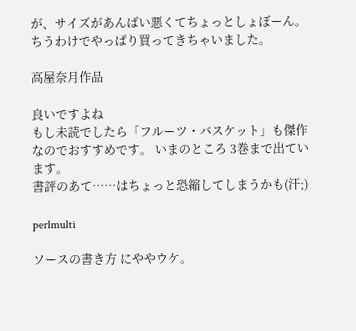が、サイズがあんばい悪くてちょっとしょぼーん。 ちうわけでやっぱり買ってきちゃいました。

高屋奈月作品

良いですよね
もし未読でしたら「フルーツ・バスケット」も傑作なのでおすすめです。 いまのところ 3巻まで出ています。
書評のあて……はちょっと恐縮してしまうかも(汗;)

perlmulti

ソースの書き方 にややウケ。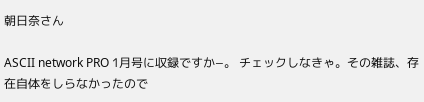朝日奈さん

ASCII network PRO 1月号に収録ですか−。 チェックしなきゃ。その雑誌、存在自体をしらなかったので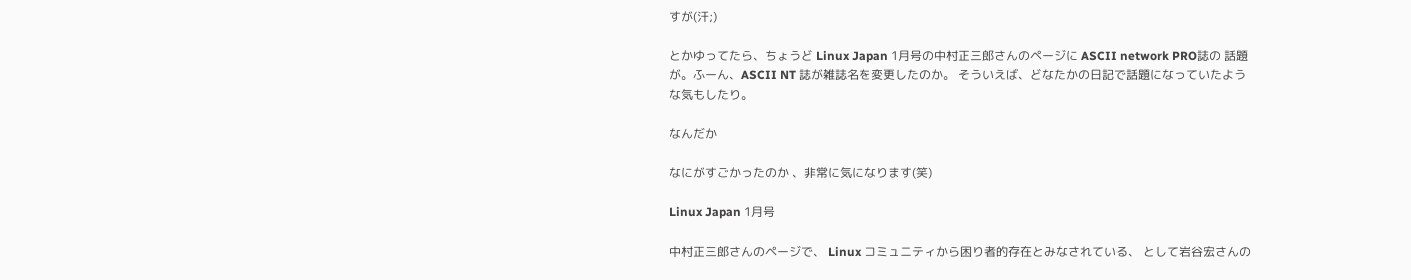すが(汗;)

とかゆってたら、ちょうど Linux Japan 1月号の中村正三郎さんのページに ASCII network PRO誌の 話題が。ふーん、ASCII NT 誌が雑誌名を変更したのか。 そういえば、どなたかの日記で話題になっていたような気もしたり。

なんだか

なにがすごかったのか 、非常に気になります(笑)

Linux Japan 1月号

中村正三郎さんのページで、 Linux コミュニティから困り者的存在とみなされている、 として岩谷宏さんの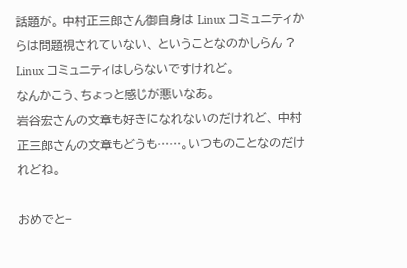話題が。 中村正三郎さん御自身は Linux コミュニティからは問題視されていない、 ということなのかしらん ? Linux コミュニティはしらないですけれど。
なんかこう、ちょっと感じが悪いなあ。
岩谷宏さんの文章も好きになれないのだけれど、 中村正三郎さんの文章もどうも……。いつものことなのだけれどね。

おめでと−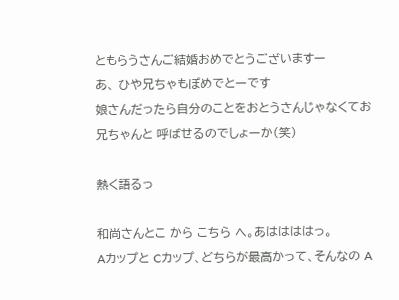ともらうさんご結婚おめでとうございますー
あ、 ひや兄ちゃもぽめでとーです
娘さんだったら自分のことをおとうさんじゃなくてお兄ちゃんと 呼ばせるのでしょーか(笑)

熱く語るっ

和尚さんとこ から こちら へ。あははははっ。
Aカップと Cカップ、どちらが最高かって、そんなの A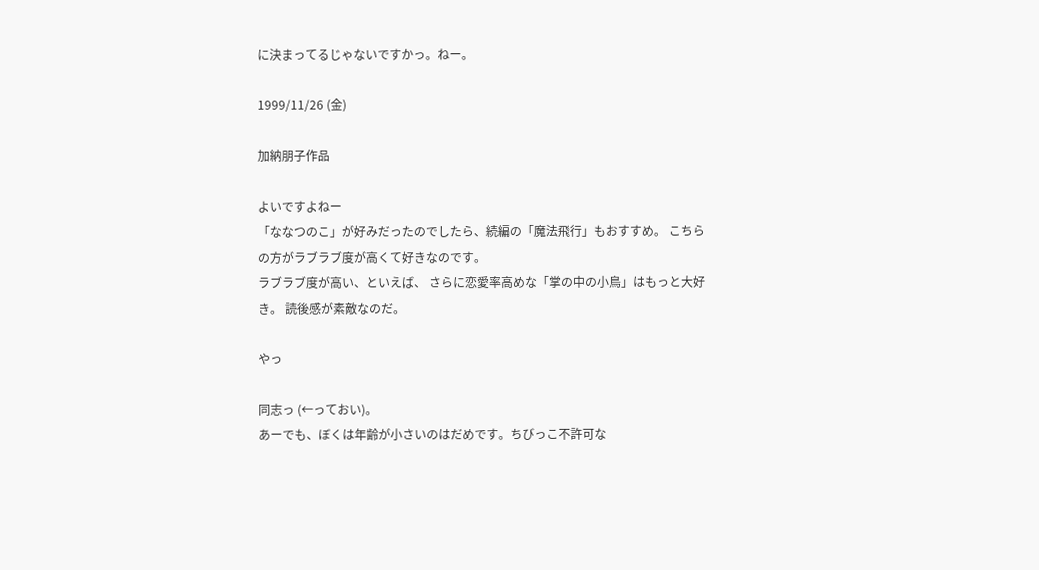に決まってるじゃないですかっ。ねー。

1999/11/26 (金)

加納朋子作品

よいですよねー
「ななつのこ」が好みだったのでしたら、続編の「魔法飛行」もおすすめ。 こちらの方がラブラブ度が高くて好きなのです。
ラブラブ度が高い、といえば、 さらに恋愛率高めな「掌の中の小鳥」はもっと大好き。 読後感が素敵なのだ。

やっ

同志っ (←っておい)。
あーでも、ぼくは年齢が小さいのはだめです。ちびっこ不許可な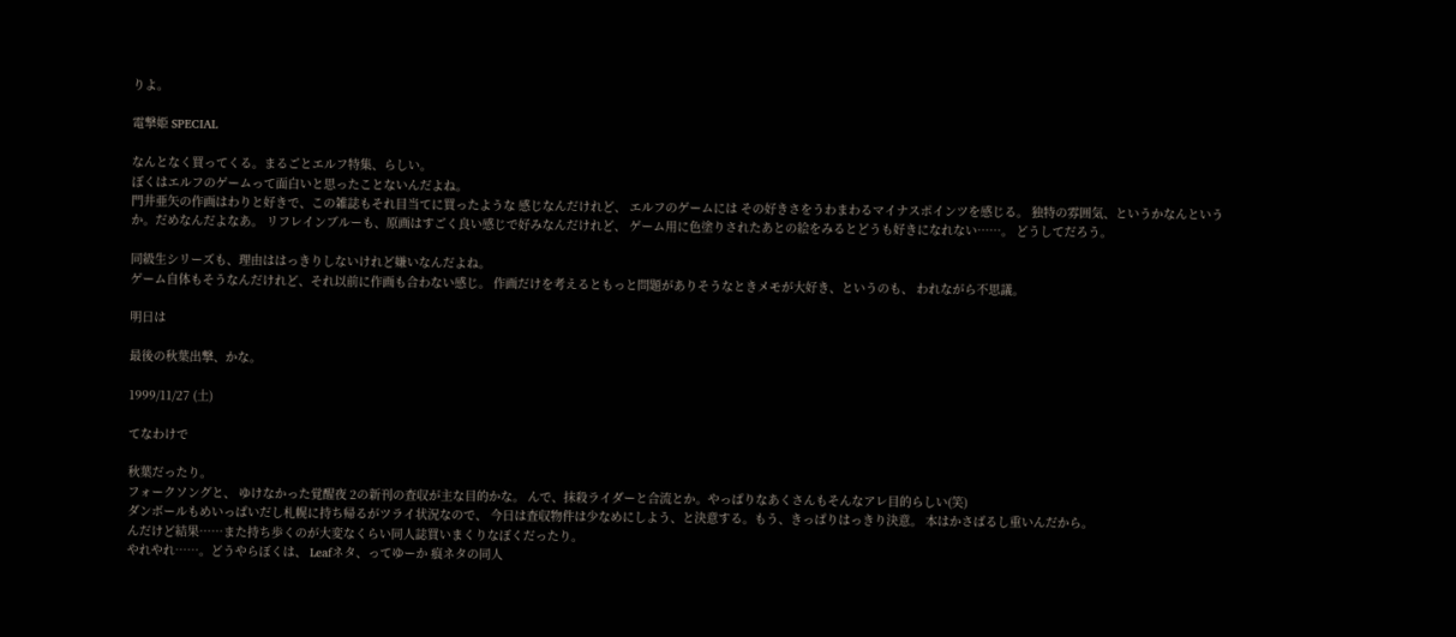りよ。

電撃姫 SPECIAL

なんとなく買ってくる。まるごとエルフ特集、らしい。
ぼくはエルフのゲームって面白いと思ったことないんだよね。
門井亜矢の作画はわりと好きで、この雑誌もそれ目当てに買ったような 感じなんだけれど、 エルフのゲームには その好きさをうわまわるマイナスポインツを感じる。 独特の雰囲気、というかなんというか。だめなんだよなあ。 リフレインブルーも、原画はすごく良い感じで好みなんだけれど、 ゲーム用に色塗りされたあとの絵をみるとどうも好きになれない……。 どうしてだろう。

同級生シリーズも、理由ははっきりしないけれど嫌いなんだよね。
ゲーム自体もそうなんだけれど、それ以前に作画も合わない感じ。 作画だけを考えるともっと問題がありそうなときメモが大好き、というのも、 われながら不思議。

明日は

最後の秋葉出撃、かな。

1999/11/27 (土)

てなわけで

秋葉だったり。
フォークソングと、 ゆけなかった覚醒夜 2の新刊の査収が主な目的かな。 んで、抹殺ライダーと合流とか。やっぱりなあくさんもそんなアレ目的らしい(笑)
ダンボールもめいっぱいだし札幌に持ち帰るがツライ状況なので、 今日は査収物件は少なめにしよう、と決意する。もう、きっぱりはっきり決意。 本はかさばるし重いんだから。
んだけど結果……また持ち歩くのが大変なくらい同人誌買いまくりなぼくだったり。
やれやれ……。どうやらぼくは、 Leafネタ、ってゆーか 痕ネタの同人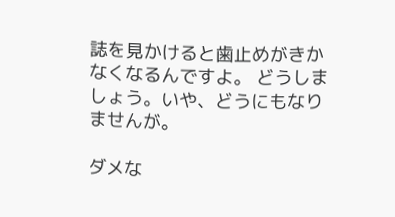誌を見かけると歯止めがきかなくなるんですよ。 どうしましょう。いや、どうにもなりませんが。

ダメな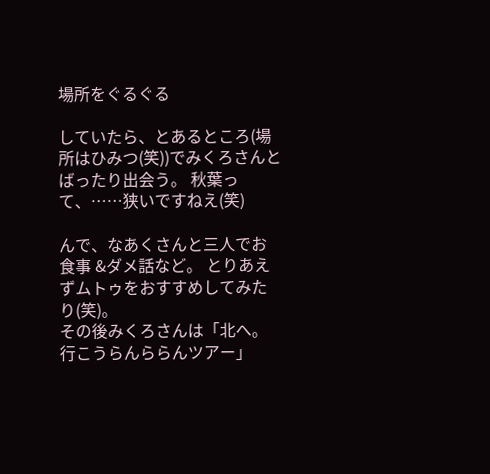場所をぐるぐる

していたら、とあるところ(場所はひみつ(笑))でみくろさんとばったり出会う。 秋葉って、……狭いですねえ(笑)

んで、なあくさんと三人でお食事 &ダメ話など。 とりあえずムトゥをおすすめしてみたり(笑)。
その後みくろさんは「北へ。行こうらんららんツアー」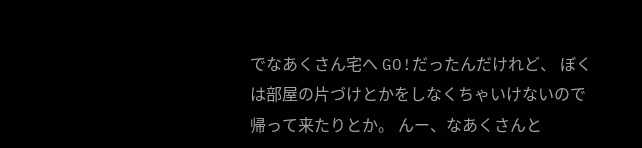でなあくさん宅へ GO!だったんだけれど、 ぼくは部屋の片づけとかをしなくちゃいけないので帰って来たりとか。 んー、なあくさんと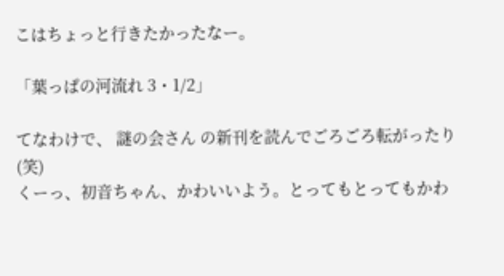こはちょっと行きたかったなー。

「葉っぱの河流れ 3・1/2」

てなわけで、 謎の会さん の新刊を読んでごろごろ転がったり(笑)
くーっ、初音ちゃん、かわいいよう。とってもとってもかわ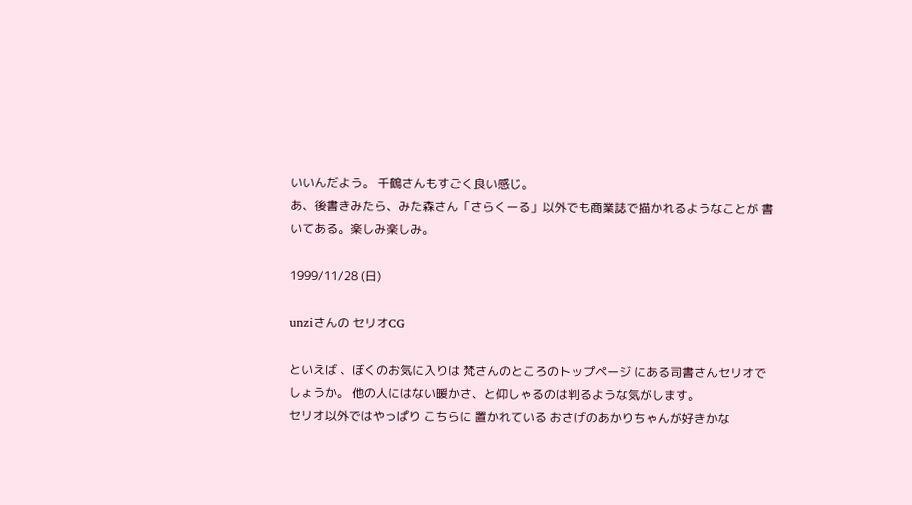いいんだよう。 千鶴さんもすごく良い感じ。
あ、後書きみたら、みた森さん「さらくーる」以外でも商業誌で描かれるようなことが 書いてある。楽しみ楽しみ。

1999/11/28 (日)

unziさんの セリオCG

といえば 、ぼくのお気に入りは 梵さんのところのトップページ にある司書さんセリオでしょうか。 他の人にはない暖かさ、と仰しゃるのは判るような気がします。
セリオ以外ではやっぱり こちらに 置かれている おさげのあかりちゃんが好きかな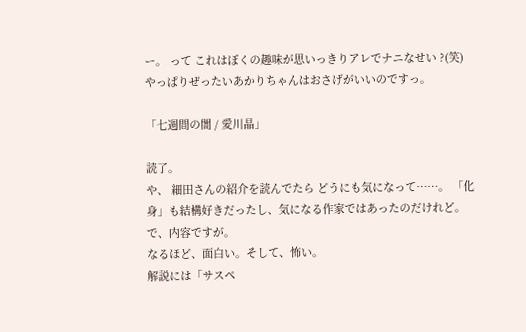ー。 って これはぼくの趣味が思いっきりアレでナニなせい ?(笑)
やっぱりぜったいあかりちゃんはおさげがいいのですっ。

「七週間の闇 / 愛川晶」

読了。
や、 細田さんの紹介を読んでたら どうにも気になって……。 「化身」も結構好きだったし、気になる作家ではあったのだけれど。
で、内容ですが。
なるほど、面白い。そして、怖い。
解説には「サスペ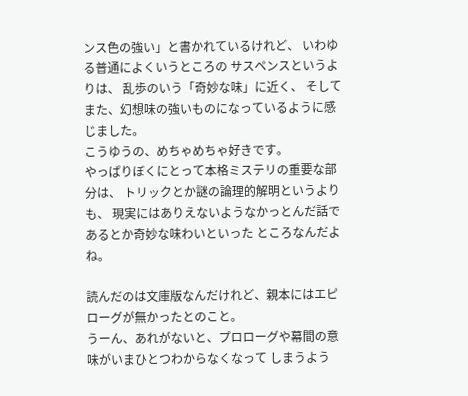ンス色の強い」と書かれているけれど、 いわゆる普通によくいうところの サスペンスというよりは、 乱歩のいう「奇妙な味」に近く、 そしてまた、幻想味の強いものになっているように感じました。
こうゆうの、めちゃめちゃ好きです。
やっぱりぼくにとって本格ミステリの重要な部分は、 トリックとか謎の論理的解明というよりも、 現実にはありえないようなかっとんだ話であるとか奇妙な味わいといった ところなんだよね。

読んだのは文庫版なんだけれど、親本にはエピローグが無かったとのこと。
うーん、あれがないと、プロローグや幕間の意味がいまひとつわからなくなって しまうよう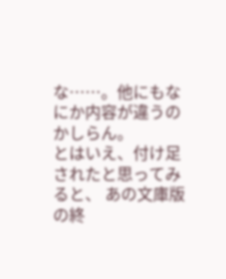な……。他にもなにか内容が違うのかしらん。
とはいえ、付け足されたと思ってみると、 あの文庫版の終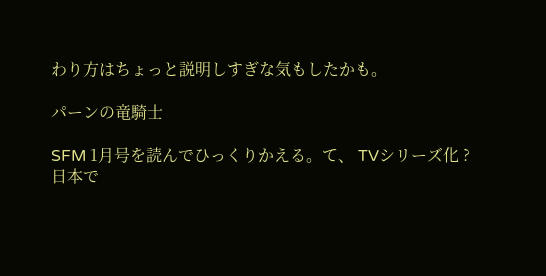わり方はちょっと説明しすぎな気もしたかも。

パーンの竜騎士

SFM 1月号を読んでひっくりかえる。て、 TVシリーズ化 ?
日本で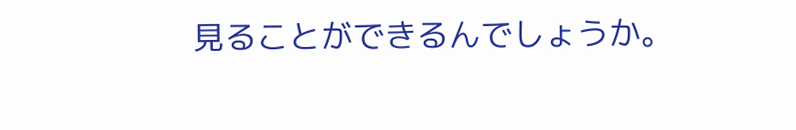見ることができるんでしょうか。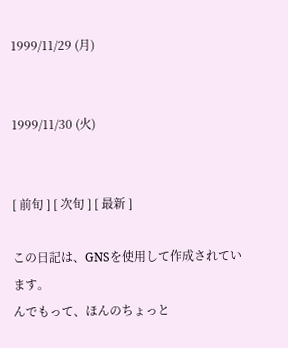1999/11/29 (月)


1999/11/30 (火)


[ 前旬 ] [ 次旬 ] [ 最新 ]

この日記は、GNSを使用して作成されています。
んでもって、ほんのちょっと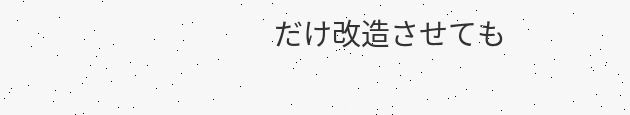だけ改造させても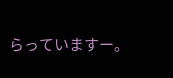らっていますー。